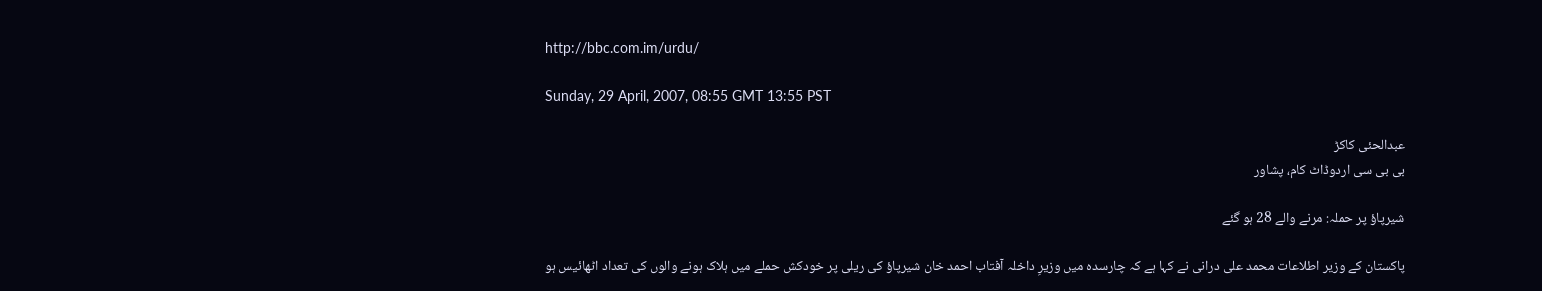http://bbc.com.im/urdu/

Sunday, 29 April, 2007, 08:55 GMT 13:55 PST

عبدالحئی کاکڑ
بی بی سی اردوڈاٹ کام، پشاور

شیرپاؤ پر حملہ: مرنے والے 28 ہو گئے

پاکستان کے وزیر اطلاعات محمد علی درانی نے کہا ہے کہ چارسدہ میں وزیرِ داخلہ آفتاب احمد خان شیرپاؤ کی ریلی پر خودکش حملے میں ہلاک ہونے والوں کی تعداد اٹھائیس ہو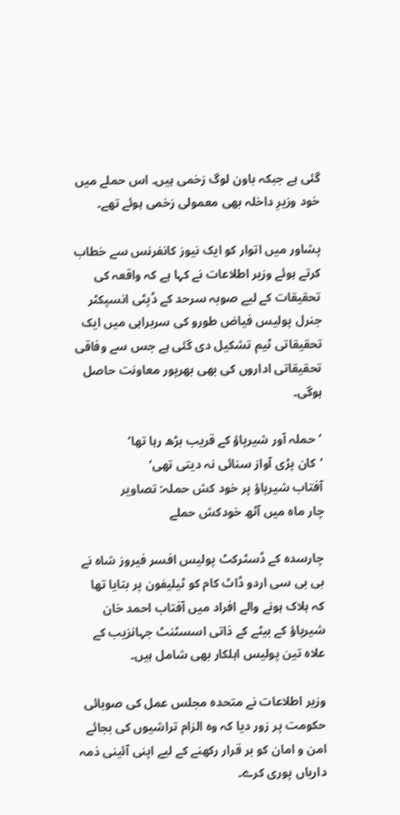گئی ہے جبکہ باون لوگ زخمی ہیں۔ اس حملے میں خود وزیرِ داخلہ بھی معمولی زخمی ہوئے تھے۔

پشاور میں اتوار کو ایک نیوز کانفرنس سے خطاب کرتے ہوئے وزیر اطلاعات نے کہا ہے کہ واقعہ کی تحقیقات کے لیے صوبہ سرحد کے ڈپٹی انسپکٹر جنرل پولیس فیاض طورو کی سربراہی میں ایک تحقیقاتی ٹیم تشکیل دی گئی ہے جس سے وفاقی تحقیقاتی اداروں کی بھی بھرپور معاونت حاصل ہوگی۔

’حملہ آور شیرپاؤ کے قریب بڑھ رہا تھا‘
’کان پڑی آواز سنائی نہ دیتی تھی‘
آفتاب شیرپاؤ پر خود کش حملہ: تصاویر
چار ماہ میں آٹھ خودکش حملے

چارسدہ کے ڈسٹرکٹ پولیس افسر فیروز شاہ نے بی بی سی اردو ڈاٹ کام کو ٹیلیفون پر بتایا تھا کہ ہلاک ہونے والے افراد میں آفتاب احمد خان شیرپاؤ کے بیٹے کے ذاتی اسسٹنٹ جہانزیب کے علاہ تین پولیس اہلکار بھی شامل ہیں۔

وزیر اطلاعات نے متحدہ مجلس عمل کی صوبائی حکومت پر زور دیا کہ وہ الزام تراشیوں کی بجائے امن و امان کو بر قرار رکھنے کے لیے اپنی آئینی ذمہ داریاں پوری کرے۔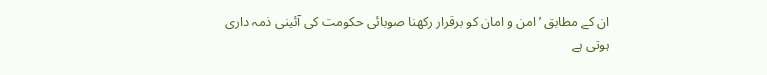ان کے مطابق ’امن و امان کو برقرار رکھنا صوبائی حکومت کی آئینی ذمہ داری ہوتی ہے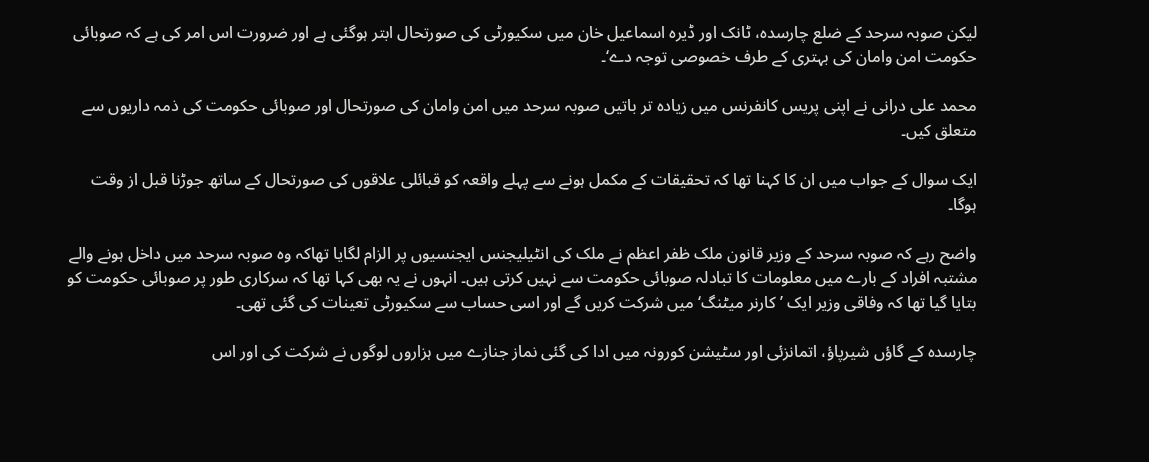لیکن صوبہ سرحد کے ضلع چارسدہ، ٹانک اور ڈیرہ اسماعیل خان میں سکیورٹی کی صورتحال ابتر ہوگئی ہے اور ضرورت اس امر کی ہے کہ صوبائی حکومت امن وامان کی بہتری کے طرف خصوصی توجہ دے‘۔

محمد علی درانی نے اپنی پریس کانفرنس میں زیادہ تر باتیں صوبہ سرحد میں امن وامان کی صورتحال اور صوبائی حکومت کی ذمہ داریوں سے متعلق کیں۔

ایک سوال کے جواب میں ان کا کہنا تھا کہ تحقیقات کے مکمل ہونے سے پہلے واقعہ کو قبائلی علاقوں کی صورتحال کے ساتھ جوڑنا قبل از وقت ہوگا۔

واضح رہے کہ صوبہ سرحد کے وزیر قانون ملک ظفر اعظم نے ملک کی انٹیلیجنس ایجنسیوں پر الزام لگایا تھاکہ وہ صوبہ سرحد میں داخل ہونے والے مشتبہ افراد کے بارے میں معلومات کا تبادلہ صوبائی حکومت سے نہیں کرتی ہیں۔ انہوں نے یہ بھی کہا تھا کہ سرکاری طور پر صوبائی حکومت کو بتایا گیا تھا کہ وفاقی وزیر ایک ’کارنر میٹنگ‘ میں شرکت کریں گے اور اسی حساب سے سکیورٹی تعینات کی گئی تھی۔

چارسدہ کے گاؤں شیرپاؤ، اتمانزئی اور سٹیشن کورونہ میں ادا کی گئی نماز جنازے میں ہزاروں لوگوں نے شرکت کی اور اس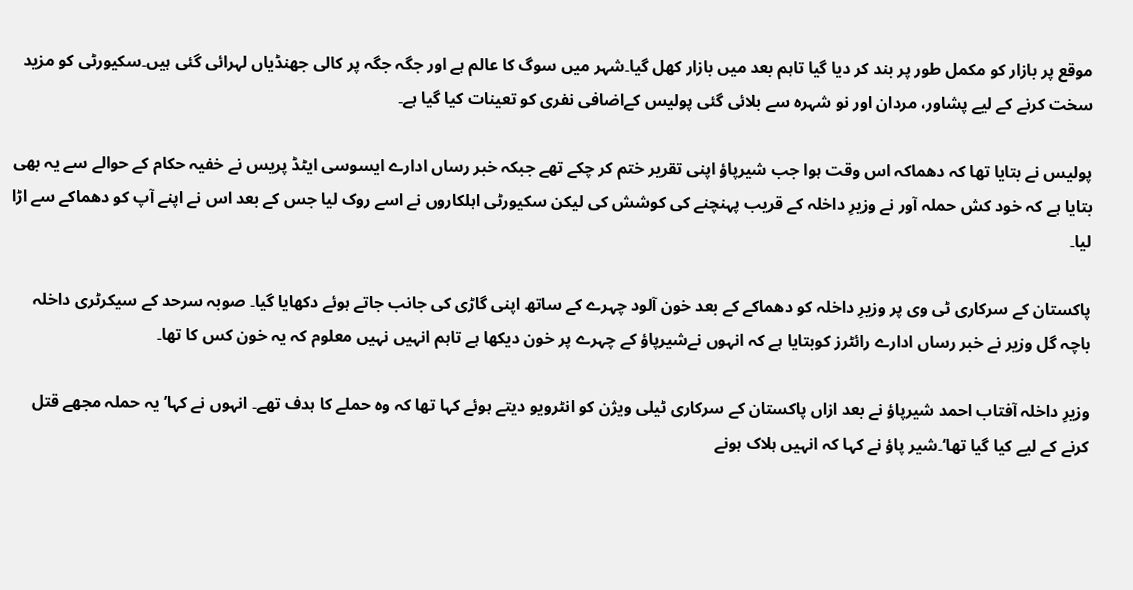موقع پر بازار کو مکمل طور پر بند کر دیا گیا تاہم بعد میں بازار کھل گیا۔شہر میں سوگ کا عالم ہے اور جگہ جگہ پر کالی جھنڈیاں لہرائی گئی ہیں۔سکیورٹی کو مزید سخت کرنے کے لیے پشاور، مردان اور نو شہرہ سے بلائی گئی پولیس کےاضافی نفری کو تعینات کیا گیا ہے۔

پولیس نے بتایا تھا کہ دھماکہ اس وقت ہوا جب شیرپاؤ اپنی تقریر ختم کر چکے تھے جبکہ خبر رساں ادارے ایسوسی ایٹڈ پریس نے خفیہ حکام کے حوالے سے یہ بھی بتایا ہے کہ خود کش حملہ آور نے وزیرِ داخلہ کے قریب پہنچنے کی کوشش کی لیکن سکیورٹی اہلکاروں نے اسے روک لیا جس کے بعد اس نے اپنے آپ کو دھماکے سے اڑا لیا۔

پاکستان کے سرکاری ٹی وی پر وزیرِ داخلہ کو دھماکے کے بعد خون آلود چہرے کے ساتھ اپنی گاڑی کی جانب جاتے ہوئے دکھایا گیا۔ صوبہ سرحد کے سیکرٹری داخلہ باچہ گل وزیر نے خبر رساں ادارے رائٹرز کوبتایا ہے کہ انہوں نےشیرپاؤ کے چہرے پر خون دیکھا ہے تاہم انہیں نہیں معلوم کہ یہ خون کس کا تھا۔

وزیرِ داخلہ آفتاب احمد شیرپاؤ نے بعد ازاں پاکستان کے سرکاری ٹیلی ویژن کو انٹرویو دیتے ہوئے کہا تھا کہ وہ حملے کا ہدف تھے۔ انہوں نے کہا’یہ حملہ مجھے قتل کرنے کے لیے کیا گیا تھا‘۔شیر پاؤ نے کہا کہ انہیں ہلاک ہونے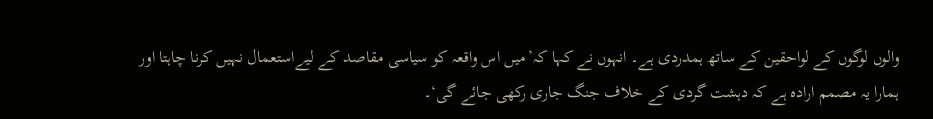والوں لوگوں کے لواحقین کے ساتھ ہمدردی ہے۔ انہوں نے کہا کہ’میں اس واقعہ کو سیاسی مقاصد کے لیےاستعمال نہیں کرنا چاہتا اور ہمارا یہ مصمم ارادہ ہے کہ دہشت گردی کے خلاف جنگ جاری رکھی جائے گی‘۔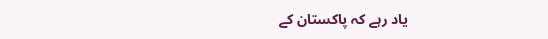یاد رہے کہ پاکستان کے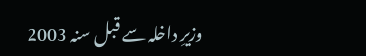وزیرِ داخلہ سے قبل سنہ 2003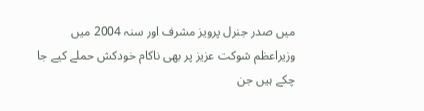میں صدر جنرل پرویز مشرف اور سنہ 2004 میں وزیراعظم شوکت عزیز پر بھی ناکام خودکش حملے کیے جا چکے ہیں جن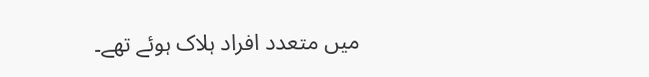میں متعدد افراد ہلاک ہوئے تھے۔